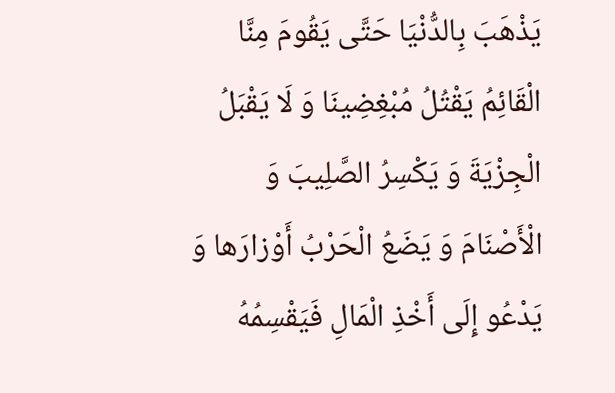يَذْهَبَ بِالدُّنْيَا حَتَّى يَقُومَ مِنَّا الْقَائِمُ يَقْتُلُ مُبْغِضِينَا وَ لَا يَقْبَلُ الْجِزْيَةَ وَ يَكْسِرُ الصَّلِيبَ وَ الْأَصْنَامَ وَ يَضَعُ الْحَرْبُ أَوْزارَها وَ يَدْعُو إِلَى أَخْذِ الْمَالِ فَيَقْسِمُهُ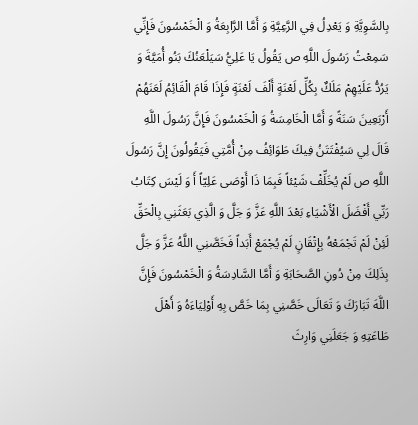بِالسَّوِيَّةِ وَ يَعْدِلُ فِي الرَّعِيَّةِ وَ أَمَّا الرَّابِعَةُ وَ الْخَمْسُونَ فَإِنِّي سَمِعْتُ رَسُولَ اللَّهِ ص يَقُولُ يَا عَلِيُّ سَيَلْعَنُكَ بَنُو أُمَيَّةَ وَ يَرُدُّ عَلَيْهِمْ مَلَكٌ بِكُلِّ لَعْنَةٍ أَلْفَ لَعْنَةٍ فَإِذَا قَامَ الْقَائِمُ لَعَنَهُمْ أَرْبَعِينَ سَنَةً وَ أَمَّا الْخَامِسَةُ وَ الْخَمْسُونَ فَإِنَّ رَسُولَ اللَّهِ قَالَ لِي سَيُفْتَتَنُ فِيكَ طَوَائِفُ مِنْ أُمَّتِي فَيَقُولُونَ إِنَّ رَسُولَ اللَّهِ ص لَمْ يُخَلِّفْ شَيْئاً فَبِمَا ذَا أَوْصَى عَلِيّاً أَ وَ لَيْسَ كِتَابُ رَبِّي أَفْضَلَ الْأَشْيَاءِ بَعْدَ اللَّهِ عَزَّ وَ جَلَّ وَ الَّذِي بَعَثَنِي بِالْحَقِّ لَئِنْ لَمْ تَجْمَعْهُ بِإِتْقَانٍ لَمْ يُجْمَعْ أَبَداً فَخَصَّنِي اللَّهُ عَزَّ وَ جَلَّ بِذَلِكَ مِنْ دُونِ الصَّحَابَةِ وَ أَمَّا السَّادِسَةُ وَ الْخَمْسُونَ فَإِنَّ اللَّهَ تَبَارَكَ وَ تَعَالَى خَصَّنِي بِمَا خَصَّ بِهِ أَوْلِيَاءَهُ وَ أَهْلَ طَاعَتِهِ وَ جَعَلَنِي وَارِثَ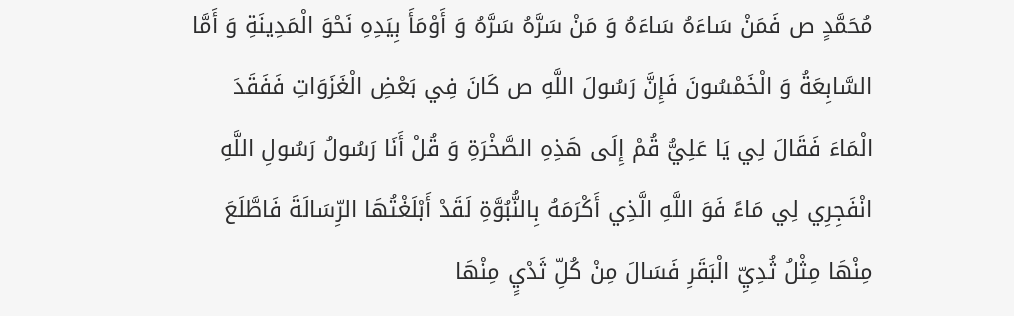مُحَمَّدٍ ص فَمَنْ سَاءَهُ سَاءَهُ وَ مَنْ سَرَّهُ سَرَّهُ وَ أَوْمَأَ بِيَدِهِ نَحْوَ الْمَدِينَةِ وَ أَمَّا السَّابِعَةُ وَ الْخَمْسُونَ فَإِنَّ رَسُولَ اللَّهِ ص كَانَ فِي بَعْضِ الْغَزَوَاتِ فَفَقَدَ الْمَاءَ فَقَالَ لِي يَا عَلِيُّ قُمْ إِلَى هَذِهِ الصَّخْرَةِ وَ قُلْ أَنَا رَسُولُ رَسُولِ اللَّهِ انْفَجِرِي لِي مَاءً فَوَ اللَّهِ الَّذِي أَكْرَمَهُ بِالنُّبُوَّةِ لَقَدْ أَبْلَغْتُهَا الرِّسَالَةَ فَاطَّلَعَ مِنْهَا مِثْلُ ثُدِيِّ الْبَقَرِ فَسَالَ مِنْ كُلِّ ثَدْيٍ مِنْهَا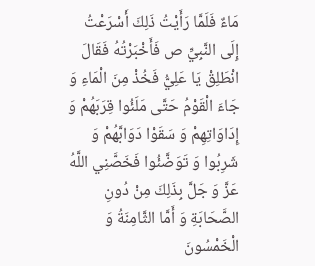مَاءٌ فَلَمَّا رَأَيْتُ ذَلِكَ أَسْرَعْتُ إِلَى النَّبِيِّ ص فَأَخْبَرْتُهُ فَقَالَ انْطَلِقْ يَا عَلِيُّ فَخُذْ مِنَ الْمَاءِ وَ جَاءَ الْقَوْمُ حَتَّى مَلَئُوا قِرَبَهُمْ وَ إِدَاوَاتِهِمْ وَ سَقَوْا دَوَابَّهُمْ وَ شَرِبُوا وَ تَوَضَّئُوا فَخَصَّنِي اللَّهُ عَزَّ وَ جَلَّ بِذَلِكَ مِنْ دُونِ الصَّحَابَةِ وَ أَمَّا الثَّامِنَةُ وَ الْخَمْسُونَ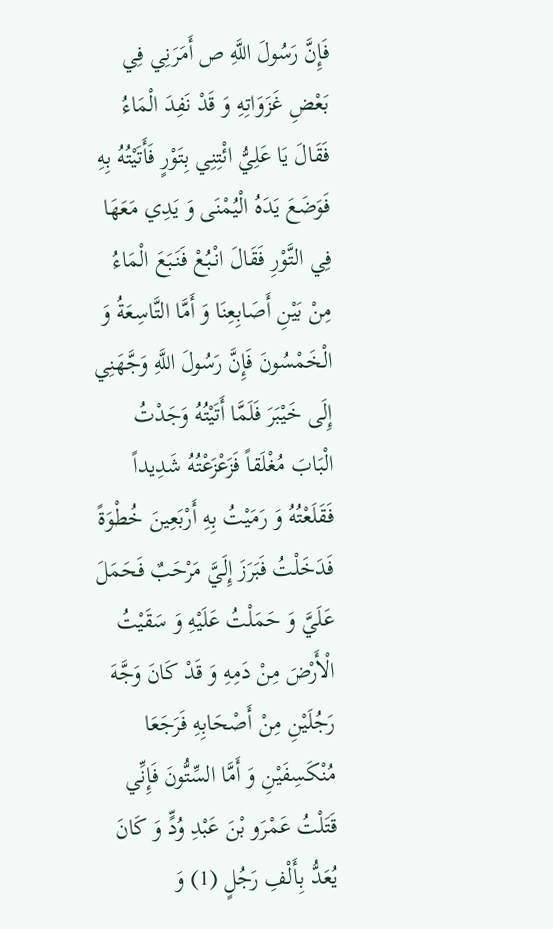فَإِنَّ رَسُولَ اللَّهِ ص أَمَرَنِي فِي بَعْضِ غَزَوَاتِهِ وَ قَدْ نَفِدَ الْمَاءُ فَقَالَ يَا عَلِيُّ ائْتِنِي بِتَوْرٍ فَأَتَيْتُهُ بِهِ فَوَضَعَ يَدَهُ الْيُمْنَى وَ يَدِي مَعَهَا فِي التَّوْرِ فَقَالَ انْبُعْ فَنَبَعَ الْمَاءُ مِنْ بَيْنِ أَصَابِعِنَا وَ أَمَّا التَّاسِعَةُ وَ الْخَمْسُونَ فَإِنَّ رَسُولَ اللَّهِ وَجَّهَنِي إِلَى خَيْبَرَ فَلَمَّا أَتَيْتُهُ وَجَدْتُ الْبَابَ مُغْلَقاً فَزَعْزَعْتُهُ شَدِيداً فَقَلَعْتُهُ وَ رَمَيْتُ بِهِ أَرْبَعِينَ خُطْوَةً فَدَخَلْتُ فَبَرَزَ إِلَيَّ مَرْحَبٌ فَحَمَلَ عَلَيَّ وَ حَمَلْتُ عَلَيْهِ وَ سَقَيْتُ الْأَرْضَ مِنْ دَمِهِ وَ قَدْ كَانَ وَجَّهَ رَجُلَيْنِ مِنْ أَصْحَابِهِ فَرَجَعَا مُنْكَسِفَيْنِ وَ أَمَّا السِّتُّونَ فَإِنِّي قَتَلْتُ عَمْرَو بْنَ عَبْدِ وُدٍّ وَ كَانَ يُعَدُّ بِأَلْفِ رَجُلٍ (1) وَ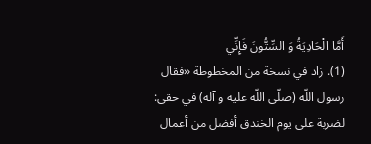أَمَّا الْحَادِيَةُ وَ السِّتُّونَ فَإِنِّي
(1). زاد في نسخة من المخطوطة «فقال رسول اللّه (صلّى اللّه عليه و آله) في حقى: لضربة على يوم الخندق أفضل من أعمال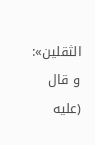الثقلين»: و قال (عليه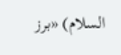السلام) «برز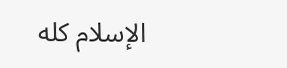الإسلام كله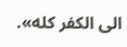الى الكفر كله».